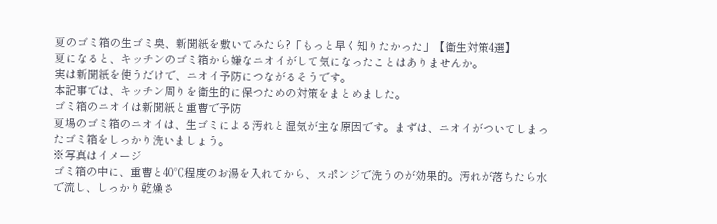夏のゴミ箱の生ゴミ臭、新聞紙を敷いてみたら?「もっと早く知りたかった」【衛生対策4選】
夏になると、キッチンのゴミ箱から嫌なニオイがして気になったことはありませんか。
実は新聞紙を使うだけで、ニオイ予防につながるそうです。
本記事では、キッチン周りを衛生的に保つための対策をまとめました。
ゴミ箱のニオイは新聞紙と重曹で予防
夏場のゴミ箱のニオイは、生ゴミによる汚れと湿気が主な原因です。まずは、ニオイがついてしまったゴミ箱をしっかり洗いましょう。
※写真はイメージ
ゴミ箱の中に、重曹と40℃程度のお湯を入れてから、スポンジで洗うのが効果的。汚れが落ちたら水で流し、しっかり乾燥さ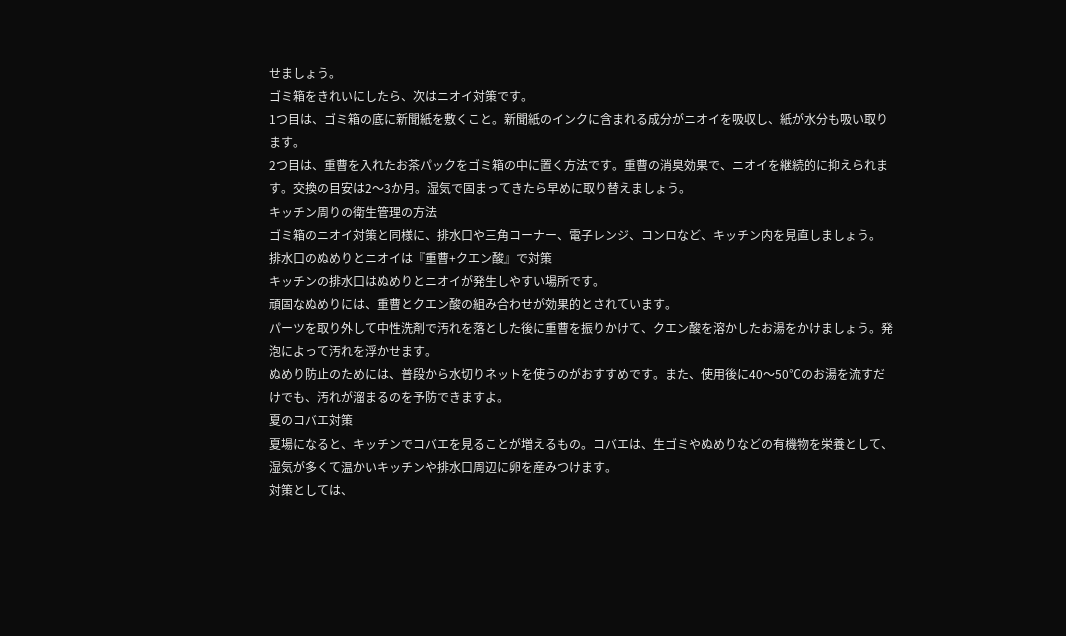せましょう。
ゴミ箱をきれいにしたら、次はニオイ対策です。
1つ目は、ゴミ箱の底に新聞紙を敷くこと。新聞紙のインクに含まれる成分がニオイを吸収し、紙が水分も吸い取ります。
2つ目は、重曹を入れたお茶パックをゴミ箱の中に置く方法です。重曹の消臭効果で、ニオイを継続的に抑えられます。交換の目安は2〜3か月。湿気で固まってきたら早めに取り替えましょう。
キッチン周りの衛生管理の方法
ゴミ箱のニオイ対策と同様に、排水口や三角コーナー、電子レンジ、コンロなど、キッチン内を見直しましょう。
排水口のぬめりとニオイは『重曹+クエン酸』で対策
キッチンの排水口はぬめりとニオイが発生しやすい場所です。
頑固なぬめりには、重曹とクエン酸の組み合わせが効果的とされています。
パーツを取り外して中性洗剤で汚れを落とした後に重曹を振りかけて、クエン酸を溶かしたお湯をかけましょう。発泡によって汚れを浮かせます。
ぬめり防止のためには、普段から水切りネットを使うのがおすすめです。また、使用後に40〜50℃のお湯を流すだけでも、汚れが溜まるのを予防できますよ。
夏のコバエ対策
夏場になると、キッチンでコバエを見ることが増えるもの。コバエは、生ゴミやぬめりなどの有機物を栄養として、湿気が多くて温かいキッチンや排水口周辺に卵を産みつけます。
対策としては、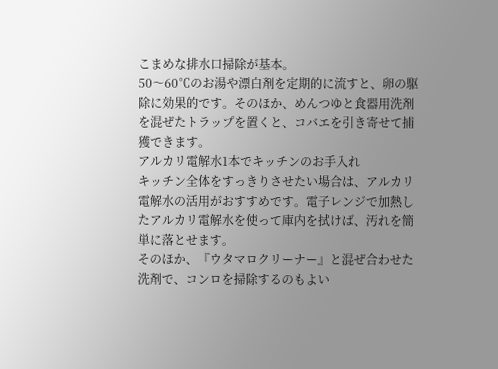こまめな排水口掃除が基本。
50〜60℃のお湯や漂白剤を定期的に流すと、卵の駆除に効果的です。そのほか、めんつゆと食器用洗剤を混ぜたトラップを置くと、コバエを引き寄せて捕獲できます。
アルカリ電解水1本でキッチンのお手入れ
キッチン全体をすっきりさせたい場合は、アルカリ電解水の活用がおすすめです。電子レンジで加熱したアルカリ電解水を使って庫内を拭けば、汚れを簡単に落とせます。
そのほか、『ウタマロクリーナー』と混ぜ合わせた洗剤で、コンロを掃除するのもよい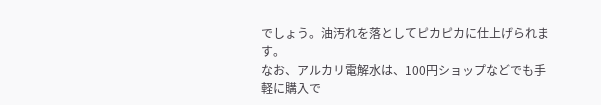でしょう。油汚れを落としてピカピカに仕上げられます。
なお、アルカリ電解水は、100円ショップなどでも手軽に購入で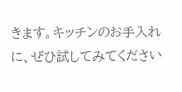きます。キッチンのお手入れに、ぜひ試してみてください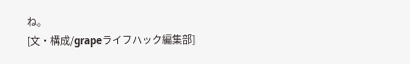ね。
[文・構成/grapeライフハック編集部]